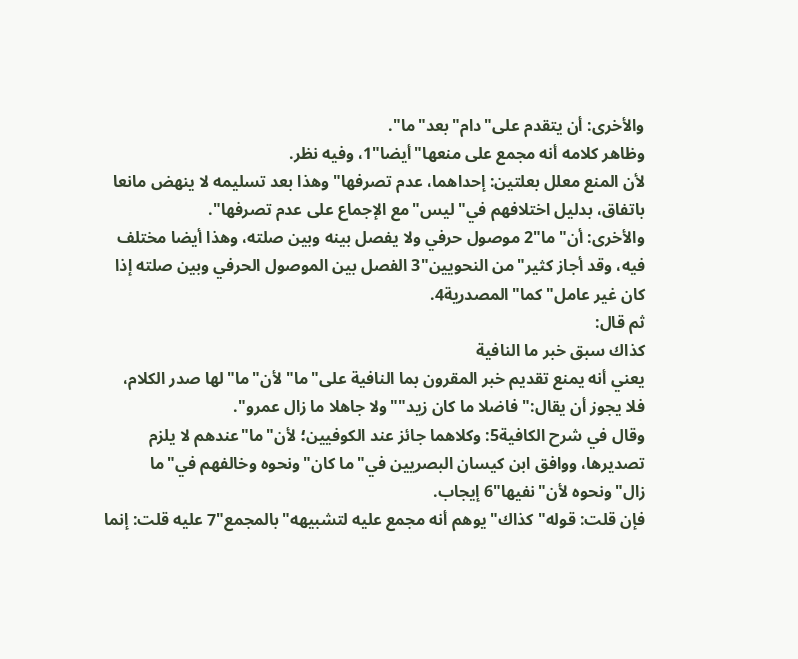والأخرى: أن يتقدم على"دام"بعد"ما".
وظاهر كلامه أنه مجمع على منعها"أيضا"1، وفيه نظر.
لأن المنع معلل بعلتين: إحداهما، عدم تصرفها"وهذا بعد تسليمه لا ينهض مانعا باتفاق، بدليل اختلافهم في"ليس"مع الإجماع على عدم تصرفها".
والأخرى: أن"ما"2 موصول حرفي ولا يفصل بينه وبين صلته، وهذا أيضا مختلف فيه، وقد أجاز كثير"من النحويين"3 الفصل بين الموصول الحرفي وبين صلته إذا كان غير عامل"كما"المصدرية4.
ثم قال:
كذاك سبق خبر ما النافية
يعني أنه يمنع تقديم خبر المقرون بما النافية على"ما"لأن"ما"لها صدر الكلام، فلا يجوز أن يقال:"فاضلا ما كان زيد""ولا جاهلا ما زال عمرو".
وقال في شرح الكافية5: وكلاهما جائز عند الكوفيين؛ لأن"ما"عندهم لا يلزم تصديرها، ووافق ابن كيسان البصريين في"ما كان"ونحوه وخالفهم في"ما زال"ونحوه لأن"نفيها"6 إيجاب.
فإن قلت: قوله"كذاك"يوهم أنه مجمع عليه لتشبيهه"بالمجمع"7 عليه قلت: إنما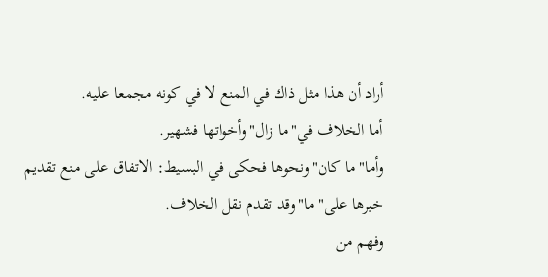أراد أن هذا مثل ذاك في المنع لا في كونه مجمعا عليه.
أما الخلاف في"ما زال"وأخواتها فشهير.
وأما"ما كان"ونحوها فحكى في البسيط: الاتفاق على منع تقديم خبرها على"ما"وقد تقدم نقل الخلاف.
وفهم من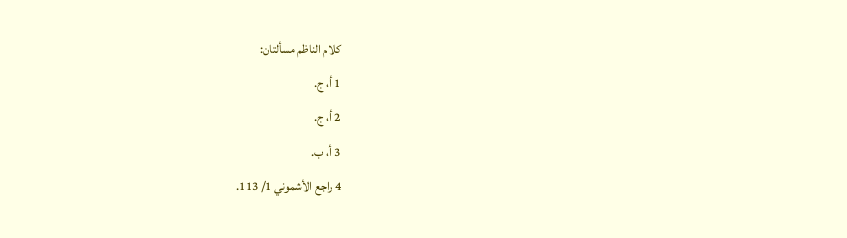كلام الناظم مسألتان:
1 أ، ج.
2 أ، ج.
3 أ، ب.
4 راجع الأشموني 1/ 113.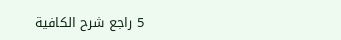5 راجع شرح الكافية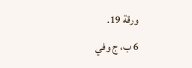ورقة 19.
6 ب، ج وفي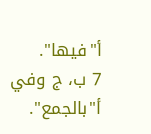أ"فيها".
7 ب، ج وفي أ"بالجمع".